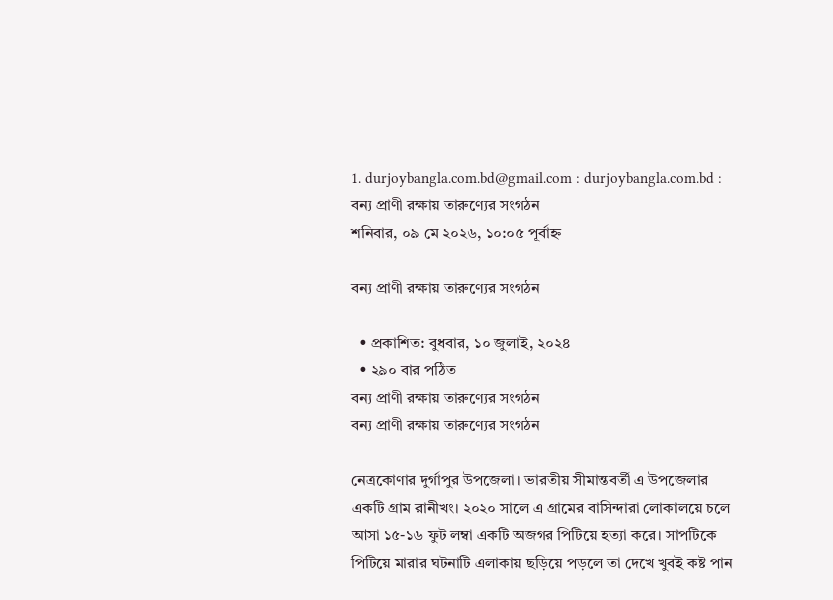1. durjoybangla.com.bd@gmail.com : durjoybangla.com.bd :
বন্য প্রাণী রক্ষায় তারুণ্যের সংগঠন
শনিবার, ০৯ মে ২০২৬, ১০:০৫ পূর্বাহ্ন

বন্য প্রাণী রক্ষায় তারুণ্যের সংগঠন

  • প্রকাশিত: বুধবার, ১০ জুলাই, ২০২৪
  • ২৯০ বার পঠিত
বন্য প্রাণী রক্ষায় তারুণ্যের সংগঠন
বন্য প্রাণী রক্ষায় তারুণ্যের সংগঠন

নেত্রকোণার দুর্গাপুর উপজেলা। ভারতীয় সীমান্তবর্তী এ উপজেলার একটি গ্রাম রানীখং। ২০২০ সালে এ গ্রামের বাসিন্দারা লোকালয়ে চলে আসা ১৫-১৬ ফুট লম্বা একটি অজগর পিটিয়ে হত্যা করে। সাপটিকে পিটিয়ে মারার ঘটনাটি এলাকায় ছড়িয়ে পড়লে তা দেখে খুবই কষ্ট পান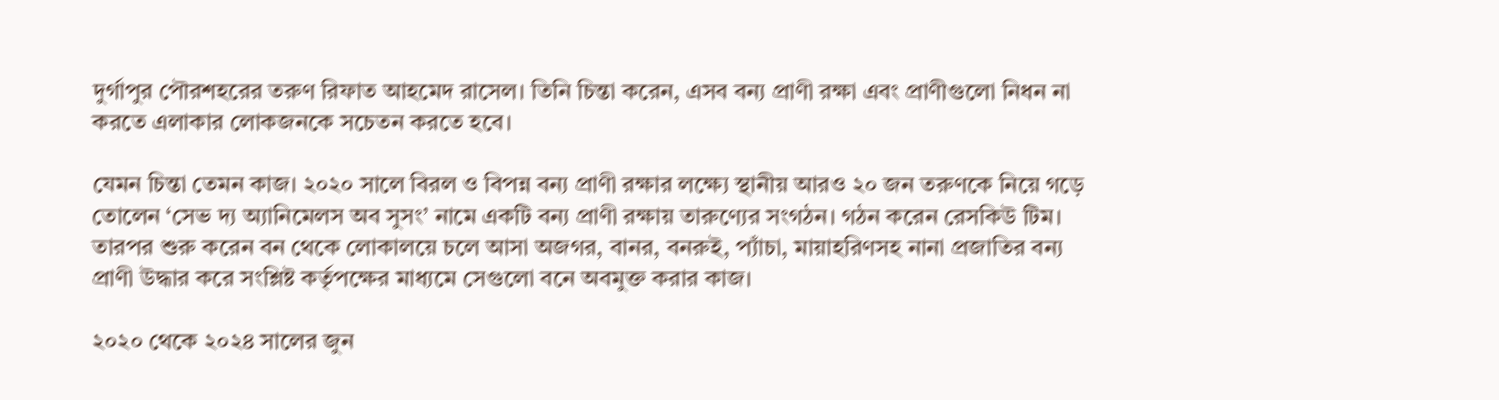দুর্গাপুর পৌরশহরের তরুণ রিফাত আহমেদ রাসেল। তিনি চিন্তা করেন, এসব বন্য প্রাণী রক্ষা এবং প্রাণীগুলো নিধন না করতে এলাকার লোকজনকে সচেতন করতে হবে।

যেমন চিন্তা তেমন কাজ। ২০২০ সালে বিরল ও বিপন্ন বন্য প্রাণী রক্ষার লক্ষ্যে স্থানীয় আরও ২০ জন তরুণকে নিয়ে গড়ে তোলেন ‘সেভ দ্য অ্যানিমেলস অব সুসং’ নামে একটি বন্য প্রাণী রক্ষায় তারুণ্যের সংগঠন। গঠন করেন রেসকিউ টিম। তারপর শুরু করেন বন থেকে লোকালয়ে চলে আসা অজগর, বানর, বনরুই, প্যাঁচা, মায়াহরিণসহ নানা প্রজাতির বন্য প্রাণী উদ্ধার করে সংশ্লিষ্ট কর্তৃপক্ষের মাধ্যমে সেগুলো বনে অবমুক্ত করার কাজ।

২০২০ থেকে ২০২৪ সালের জুন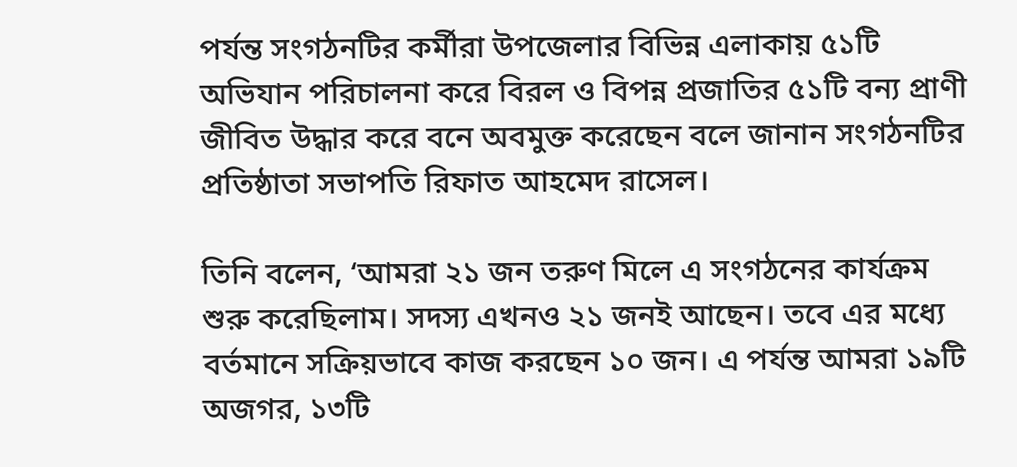পর্যন্ত সংগঠনটির কর্মীরা উপজেলার বিভিন্ন এলাকায় ৫১টি অভিযান পরিচালনা করে বিরল ও বিপন্ন প্রজাতির ৫১টি বন্য প্রাণী জীবিত উদ্ধার করে বনে অবমুক্ত করেছেন বলে জানান সংগঠনটির প্রতিষ্ঠাতা সভাপতি রিফাত আহমেদ রাসেল।

তিনি বলেন, ‘আমরা ২১ জন তরুণ মিলে এ সংগঠনের কার্যক্রম শুরু করেছিলাম। সদস্য এখনও ২১ জনই আছেন। তবে এর মধ্যে বর্তমানে সক্রিয়ভাবে কাজ করছেন ১০ জন। এ পর্যন্ত আমরা ১৯টি অজগর, ১৩টি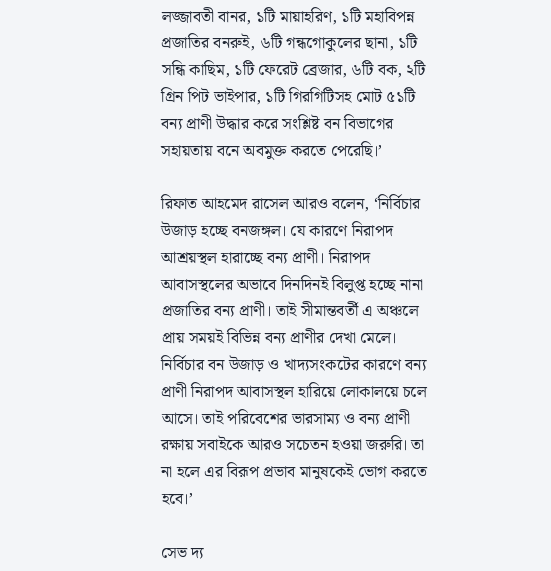লজ্জাবতী বানর, ১টি মায়াহরিণ, ১টি মহাবিপন্ন প্রজাতির বনরুই, ৬টি গন্ধগোকুলের ছানা, ১টি সন্ধি কাছিম, ১টি ফেরেট ব্রেজার, ৬টি বক, ২টি গ্রিন পিট ভাইপার, ১টি গিরগিটিসহ মোট ৫১টি বন্য প্রাণী উদ্ধার করে সংশ্লিষ্ট বন বিভাগের সহায়তায় বনে অবমুক্ত করতে পেরেছি।’

রিফাত আহমেদ রাসেল আরও বলেন, ‘নির্বিচার উজাড় হচ্ছে বনজঙ্গল। যে কারণে নিরাপদ আশ্রয়স্থল হারাচ্ছে বন্য প্রাণী। নিরাপদ আবাসস্থলের অভাবে দিনদিনই বিলুপ্ত হচ্ছে নানা প্রজাতির বন্য প্রাণী। তাই সীমান্তবর্তী এ অঞ্চলে প্রায় সময়ই বিভিন্ন বন্য প্রাণীর দেখা মেলে। নির্বিচার বন উজাড় ও খাদ্যসংকটের কারণে বন্য প্রাণী নিরাপদ আবাসস্থল হারিয়ে লোকালয়ে চলে আসে। তাই পরিবেশের ভারসাম্য ও বন্য প্রাণী রক্ষায় সবাইকে আরও সচেতন হওয়া জরুরি। তা না হলে এর বিরূপ প্রভাব মানুষকেই ভোগ করতে হবে।’

সেভ দ্য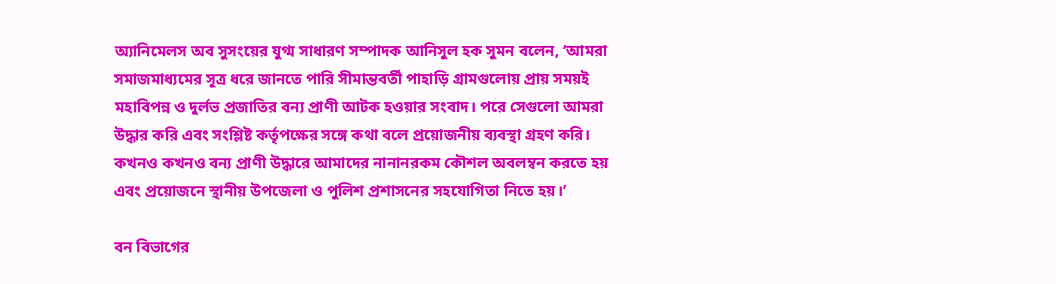অ্যানিমেলস অব সুসংয়ের যুগ্ম সাধারণ সম্পাদক আনিসুল হক সুমন বলেন, ‘আমরা সমাজমাধ্যমের সূত্র ধরে জানতে পারি সীমান্তবর্তী পাহাড়ি গ্রামগুলোয় প্রায় সময়ই মহাবিপন্ন ও দুর্লভ প্রজাতির বন্য প্রাণী আটক হওয়ার সংবাদ। পরে সেগুলো আমরা উদ্ধার করি এবং সংশ্লিষ্ট কর্তৃপক্ষের সঙ্গে কথা বলে প্রয়োজনীয় ব্যবস্থা গ্রহণ করি। কখনও কখনও বন্য প্রাণী উদ্ধারে আমাদের নানানরকম কৌশল অবলম্বন করতে হয় এবং প্রয়োজনে স্থানীয় উপজেলা ও পুলিশ প্রশাসনের সহযোগিতা নিতে হয়।’

বন বিভাগের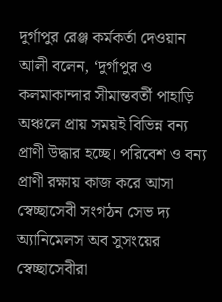দুর্গাপুর রেঞ্জ কর্মকর্তা দেওয়ান আলী বলেন, ‘দুর্গাপুর ও কলমাকান্দার সীমান্তবর্তী পাহাড়ি অঞ্চলে প্রায় সময়ই বিভিন্ন বন্য প্রাণী উদ্ধার হচ্ছে। পরিবেশ ও বন্য প্রাণী রক্ষায় কাজ করে আসা স্বেচ্ছাসেবী সংগঠন সেভ দ্য অ্যানিমেলস অব সুসংয়ের স্বেচ্ছাসেবীরা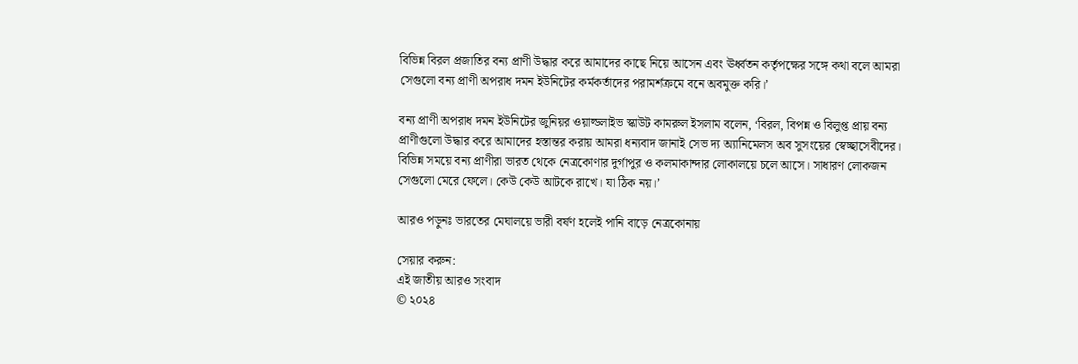বিভিন্ন বিরল প্রজাতির বন্য প্রাণী উদ্ধার করে আমাদের কাছে নিয়ে আসেন এবং ঊর্ধ্বতন কর্তৃপক্ষের সঙ্গে কথা বলে আমরা সেগুলো বন্য প্রাণী অপরাধ দমন ইউনিটের কর্মকর্তাদের পরামর্শক্রমে বনে অবমুক্ত করি।’

বন্য প্রাণী অপরাধ দমন ইউনিটের জুনিয়র ওয়াল্ডলাইভ স্কাউট কামরুল ইসলাম বলেন, ‘বিরল, বিপন্ন ও বিলুপ্ত প্রায় বন্য প্রাণীগুলো উদ্ধার করে আমাদের হস্তান্তর করায় আমরা ধন্যবাদ জানাই সেভ দ্য অ্যানিমেলস অব সুসংয়ের স্বেচ্ছাসেবীদের। বিভিন্ন সময়ে বন্য প্রাণীরা ভারত থেকে নেত্রকোণার দুর্গাপুর ও কলমাকান্দার লোকালয়ে চলে আসে। সাধারণ লোকজন সেগুলো মেরে ফেলে। কেউ কেউ আটকে রাখে। যা ঠিক নয়।’

আরও পড়ুনঃ ভারতের মেঘালয়ে ভারী বর্ষণ হলেই পানি বাড়ে নেত্রকোনায়

সেয়ার করুন:
এই জাতীয় আরও সংবাদ
© ২০২৪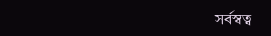সর্বস্বত্ব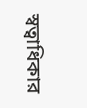স্বত্বাধিকার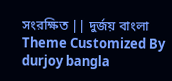সংরক্ষিত || দুর্জয় বাংলা
Theme Customized By durjoy bangla